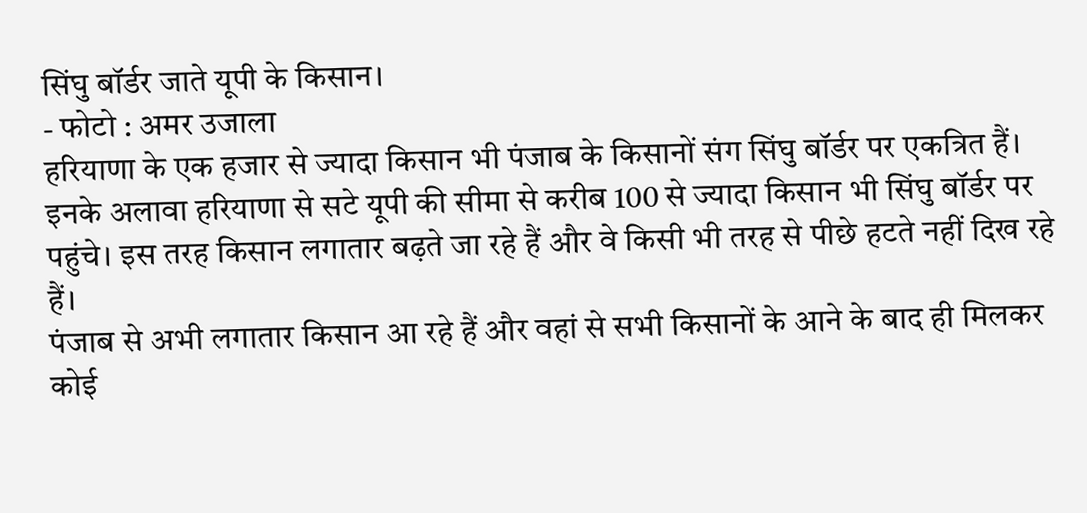सिंघु बॉर्डर जाते यूपी के किसान।
- फोटो : अमर उजाला
हरियाणा के एक हजार से ज्यादा किसान भी पंजाब के किसानों संग सिंघु बॉर्डर पर एकत्रित हैं। इनके अलावा हरियाणा से सटे यूपी की सीमा से करीब 100 से ज्यादा किसान भी सिंघु बॉर्डर पर पहुंचे। इस तरह किसान लगातार बढ़ते जा रहे हैं और वे किसी भी तरह से पीछे हटते नहीं दिख रहे हैं।
पंजाब से अभी लगातार किसान आ रहे हैं और वहां से सभी किसानों के आने के बाद ही मिलकर कोई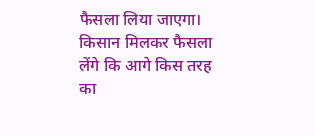फैसला लिया जाएगा। किसान मिलकर फैसला लेंगे कि आगे किस तरह का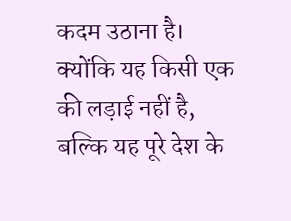कदम उठाना है। क्योंकि यह किसी एक की लड़ाई नहीं है, बल्कि यह पूरे देश के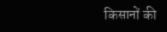किसानों की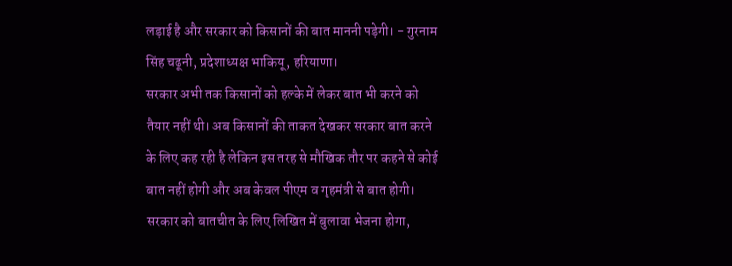लड़ाई है और सरकार को किसानों की बात माननी पड़ेगी। - गुरनाम सिंह चढूनी, प्रदेशाध्यक्ष भाकियू, हरियाणा।
सरकार अभी तक किसानों को हल्के में लेकर बात भी करने को तैयार नहीं थी। अब किसानों की ताकत देखकर सरकार बात करने के लिए कह रही है लेकिन इस तरह से मौखिक तौर पर कहने से कोई बात नहीं होगी और अब केवल पीएम व गृहमंत्री से बात होगी। सरकार को बातचीत के लिए लिखित में बुलावा भेजना होगा,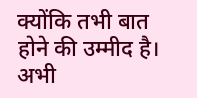क्योंकि तभी बात होने की उम्मीद है। अभी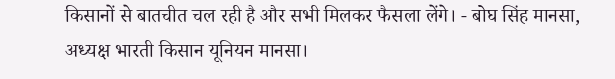किसानों से बातचीत चल रही है और सभी मिलकर फैसला लेंगे। - बोघ सिंह मानसा, अध्यक्ष भारती किसान यूनियन मानसा।